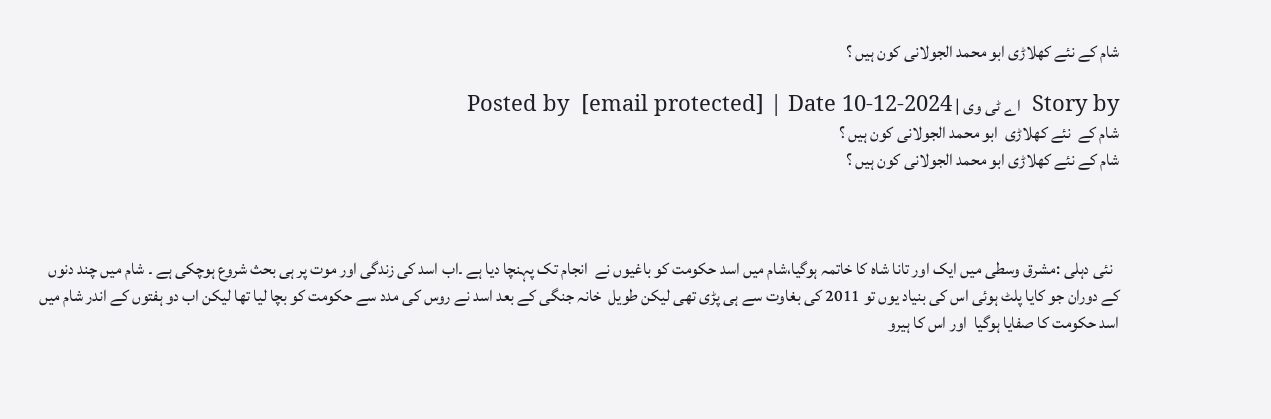شام کے نئے کھلاڑی ابو محمد الجولانی کون ہیں ؟

Story by  اے ٹی وی | Posted by  [email protected] | Date 10-12-2024
شام کے  نئے کھلاڑی  ابو محمد الجولانی کون ہیں ؟
شام کے نئے کھلاڑی ابو محمد الجولانی کون ہیں ؟



  نئی دہلی :مشرق وسطی میں ایک اور تانا شاہ کا خاتمہ ہوگیا،شام میں اسد حکومت کو باغیوں نے  انجام تک پہنچا دیا ہے ۔اب اسد کی زندگی اور موت پر ہی بحث شروع ہوچکی ہے ۔ شام میں چند دنوں کے دوران جو کایا پلٹ ہوئی اس کی بنیاد یوں تو 2011 کی بغاوت سے ہی پڑی تھی لیکن طویل  خانہ جنگی کے بعد اسد نے روس کی مدد سے حکومت کو بچا لیا تھا لیکن اب دو ہفتوں کے اندر شام میں  اسد حکومت کا صفایا ہوگیا  اور اس کا ہیرو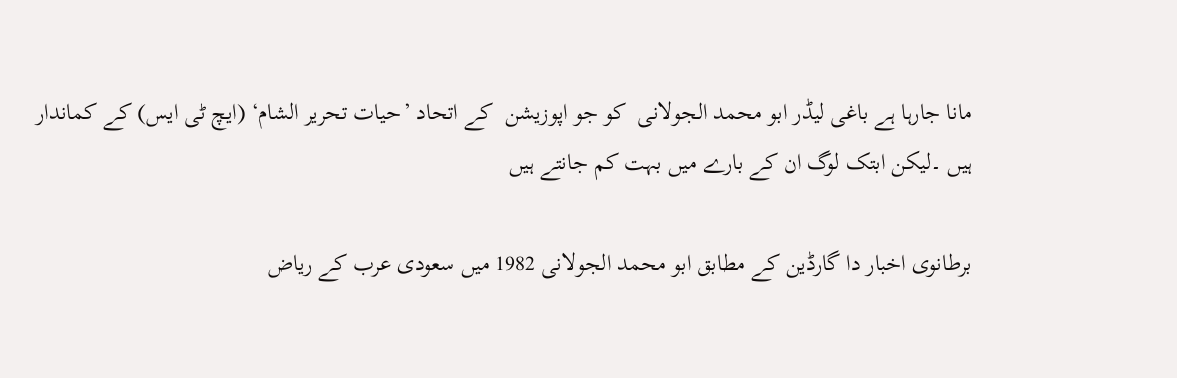مانا جارہا ہے باغی لیڈر ابو محمد الجولانی  کو جو اپوزیشن  کے اتحاد ’حیات تحریر الشام‘ (ایچ ٹی ایس) کے کماندار ہیں ۔لیکن ابتک لوگ ان کے بارے میں بہت کم جانتے ہیں

برطانوی اخبار دا گارڈین کے مطابق ابو محمد الجولانی 1982 میں سعودی عرب کے ریاض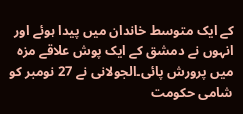کے ایک متوسط خاندان میں پیدا ہوئے اور انہوں نے دمشق کے ایک پوش علاقے مزہ میں پرورش پائی۔الجولانی نے 27 نومبر کو شامی حکومت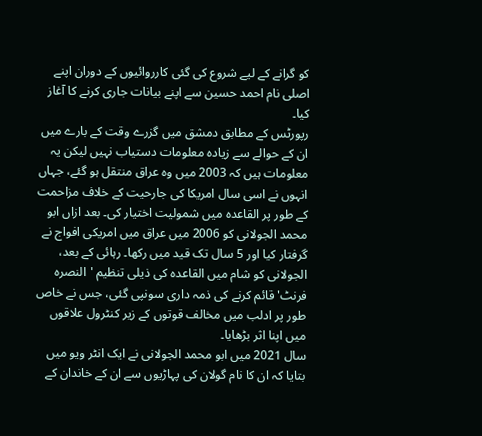کو گرانے کے لیے شروع کی گئی کارروائیوں کے دوران اپنے اصلی نام احمد حسین سے اپنے بیانات جاری کرنے کا آغاز کیا۔
رپورٹس کے مطابق دمشق میں گزرے وقت کے بارے میں ان کے حوالے سے زیادہ معلومات دستیاب نہیں لیکن یہ معلومات ہیں کہ 2003 میں وہ عراق منتقل ہو گئے، جہاں انہوں نے اسی سال امریکا کی جارحیت کے خلاف مزاحمت کے طور پر القاعدہ میں شمولیت اختیار کی۔ بعد ازاں ابو محمد الجولانی کو 2006 میں عراق میں امریکی افواج نے گرفتار کیا اور 5 سال تک قید میں رکھا۔ رہائی کے بعد، الجولانی کو شام میں القاعدہ کی ذیلی تنظیم 'النصرہ فرنٹ' قائم کرنے کی ذمہ داری سونپی گئی، جس نے خاص طور پر ادلب میں مخالف قوتوں کے زیر کنٹرول علاقوں میں اپنا اثر بڑھایا۔
سال 2021 میں ابو محمد الجولانی نے ایک انٹر ویو میں بتایا کہ ان کا نام گولان کی پہاڑیوں سے ان کے خاندان کے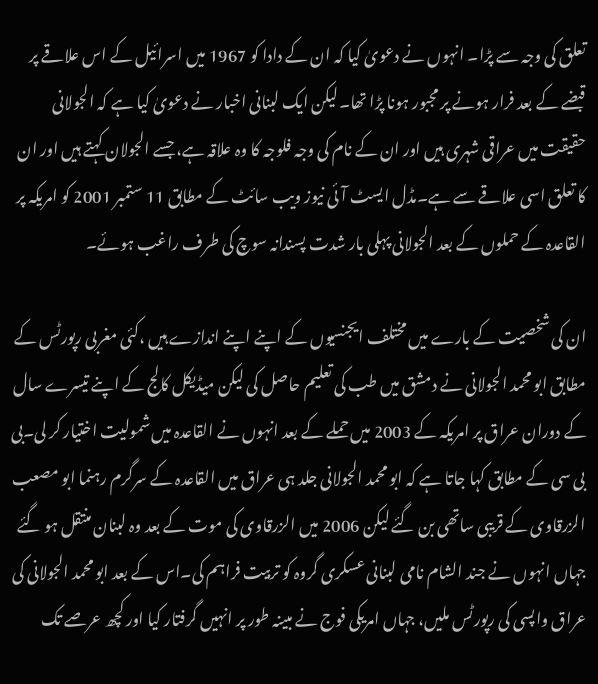تعلق کی وجہ سے پڑا۔ انہوں نے دعویٰ کیا کہ ان کے دادا کو 1967 میں اسرائیل کے اس علاقے پر قبضے کے بعد فرار ہونے پر مجبور ہونا پڑا تھا۔لیکن ایک لبنانی اخبار نے دعویٰ کیا ہے کہ الجولانی حقیقت میں عراقی شہری ہیں اور ان کے نام کی وجہ فلوجہ کا وہ علاقہ ہے، جسے الجولان کہتے ہیں اور ان کا تعلق اسی علاقے سے ہے۔مڈل ایسٹ آئی نیوز ویب سائٹ کے مطابق 11 ستمبر 2001 کو امریکہ پر القاعدہ کے حملوں کے بعد الجولانی پہلی بار شدت پسندانہ سوچ کی طرف راغب ہوئے۔

ان کی شخصیت کے بارے میں مختلف ایجنسیوں کے اپنے اپنے اندازے ہیں ،کئی مغربی رپورٹس کے مطابق ابو محمد الجولانی نے دمشق میں طب کی تعلیم حاصل کی لیکن میڈیکل کالج کے اپنے تیسرے سال کے دوران عراق پر امریکہ کے 2003 میں حملے کے بعد انہوں نے القاعدہ میں شمولیت اختیار کر لی۔بی بی سی کے مطابق کہا جاتا ہے کہ ابو محمد الجولانی جلد ہی عراق میں القاعدہ کے سرگرم رہنما ابو مصعب الزرقاوی کے قریبی ساتھی بن گئے لیکن 2006 میں الزرقاوی کی موت کے بعد وہ لبنان منتقل ہو گئے جہاں انہوں نے جند الشام نامی لبنانی عسکری گروہ کو تربیت فراہم کی۔اس کے بعد ابو محمد الجولانی کی عراق واپسی کی رپورٹس ملیں، جہاں امریکی فوج نے مبینہ طور پر انہیں گرفتار کیا اور کچھ عرصے تک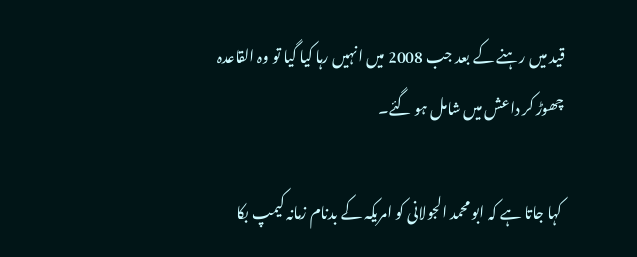قید میں رہنے کے بعد جب 2008 میں انہیں رہا کیا گیا تو وہ القاعدہ چھوڑ کر داعش میں شامل ہو گئے۔

 کہا جاتا ہے کہ ابو محمد الجولانی کو امریکہ کے بدنام زمانہ کیمپ بکا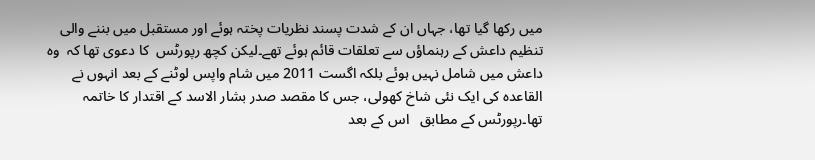میں رکھا گیا تھا، جہاں ان کے شدت پسند نظریات پختہ ہوئے اور مستقبل میں بننے والی تنظیم داعش کے رہنماؤں سے تعلقات قائم ہوئے تھے۔لیکن کچھ رپورٹس  کا دعوی تھا کہ  وہ داعش میں شامل نہیں ہوئے بلکہ اگست 2011 میں شام واپس لوٹنے کے بعد انہوں نے القاعدہ کی ایک نئی شاخ کھولی، جس کا مقصد صدر بشار الاسد کے اقتدار کا خاتمہ تھا۔رپورٹس کے مطابق   اس کے بعد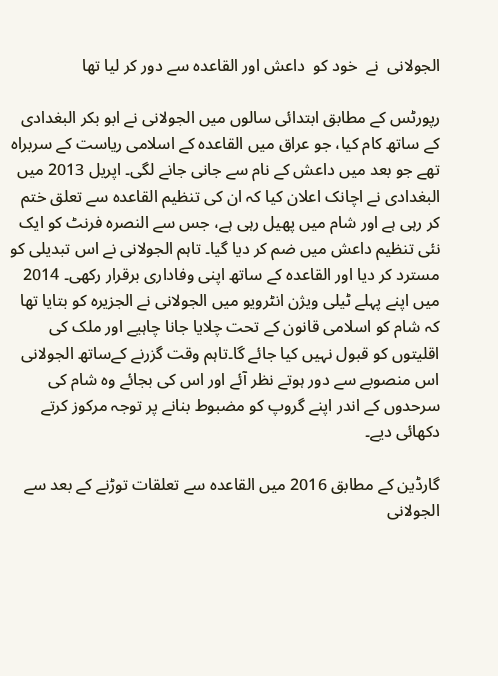الجولانی  نے  خود کو  داعش اور القاعدہ سے دور کر لیا تھا

رپورٹس کے مطابق ابتدائی سالوں میں الجولانی نے ابو بکر البغدادی کے ساتھ کام کیا، جو عراق میں القاعدہ کے اسلامی ریاست کے سربراہ تھے جو بعد میں داعش کے نام سے جانی جانے لگی۔ اپریل 2013 میں البغدادی نے اچانک اعلان کیا کہ ان کی تنظیم القاعدہ سے تعلق ختم کر رہی ہے اور شام میں پھیل رہی ہے، جس سے النصرہ فرنٹ کو ایک نئی تنظیم داعش میں ضم کر دیا گیا۔ تاہم الجولانی نے اس تبدیلی کو مسترد کر دیا اور القاعدہ کے ساتھ اپنی وفاداری برقرار رکھی۔ 2014 میں اپنے پہلے ٹیلی ویژن انٹرویو میں الجولانی نے الجزیرہ کو بتایا تھا کہ شام کو اسلامی قانون کے تحت چلایا جانا چاہیے اور ملک کی اقلیتوں کو قبول نہیں کیا جائے گا۔تاہم وقت گزرنے کےساتھ الجولانی اس منصوبے سے دور ہوتے نظر آئے اور اس کی بجائے وہ شام کی سرحدوں کے اندر اپنے گروپ کو مضبوط بنانے پر توجہ مرکوز کرتے دکھائی دیے۔

گارڈین کے مطابق 2016 میں القاعدہ سے تعلقات توڑنے کے بعد سے الجولانی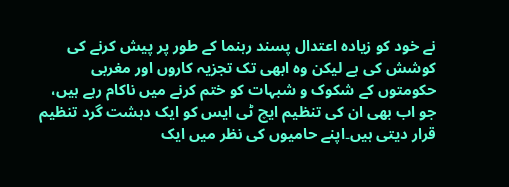نے خود کو زیادہ اعتدال پسند رہنما کے طور پر پیش کرنے کی کوشش کی ہے لیکن وہ ابھی تک تجزیہ کاروں اور مغربی حکومتوں کے شکوک و شبہات کو ختم کرنے میں ناکام رہے ہیں، جو اب بھی ان کی تنظیم ایچ ٹی ایس کو ایک دہشت گرد تنظیم قرار دیتی ہیں۔اپنے حامیوں کی نظر میں ایک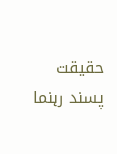حقیقت پسند رہنما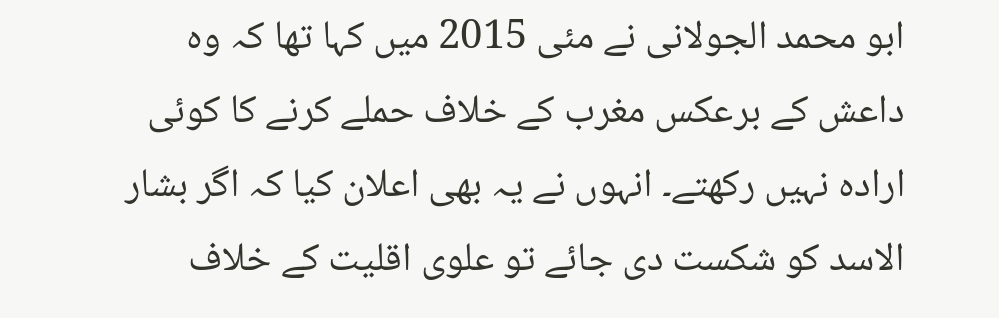ابو محمد الجولانی نے مئی 2015 میں کہا تھا کہ وہ داعش کے برعکس مغرب کے خلاف حملے کرنے کا کوئی ارادہ نہیں رکھتے۔ انہوں نے یہ بھی اعلان کیا کہ اگر بشار الاسد کو شکست دی جائے تو علوی اقلیت کے خلاف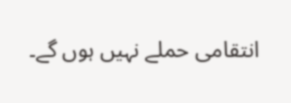انتقامی حملے نہیں ہوں گے۔